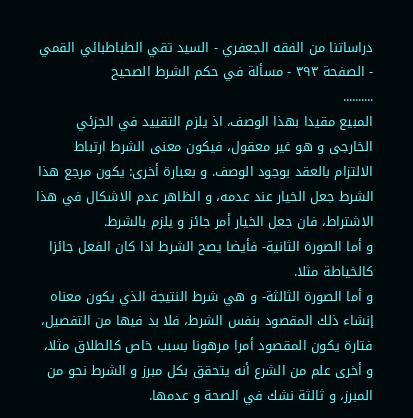دراساتنا من الفقه الجعفري - السيد تقي الطباطبائي القمي - الصفحة ٣٩٣ - مسألة في حكم الشرط الصحيح
..........
المبيع مقيدا بهذا الوصف، اذ يلزم التقييد في الجزئي الخارجى و هو غير معقول، فيكون معنى الشرط ارتباط الالتزام بالعقد بوجود الوصف. و بعبارة أخرى: يكون مرجع هذا الشرط جعل الخيار عند عدمه، و الظاهر عدم الاشكال في هذا الاشتراط، فان جعل الخيار أمر جائز و يلزم بالشرط.
و أما الصورة الثانية- فأيضا يصح الشرط اذا كان الفعل جائزا كالخياطة مثلا.
و أما الصورة الثالثة- و هي شرط النتيجة الذي يكون معناه إنشاء ذلك المقصود بنفس الشرط، فلا بد فيها من التفصيل، فتارة يكون المقصود أمرا مرهونا بسبب خاص كالطلاق مثلا، و أخرى علم من الشرع أنه يتحقق بكل مبرز و الشرط نحو من المبرز، و ثالثة نشك في الصحة و عدمها.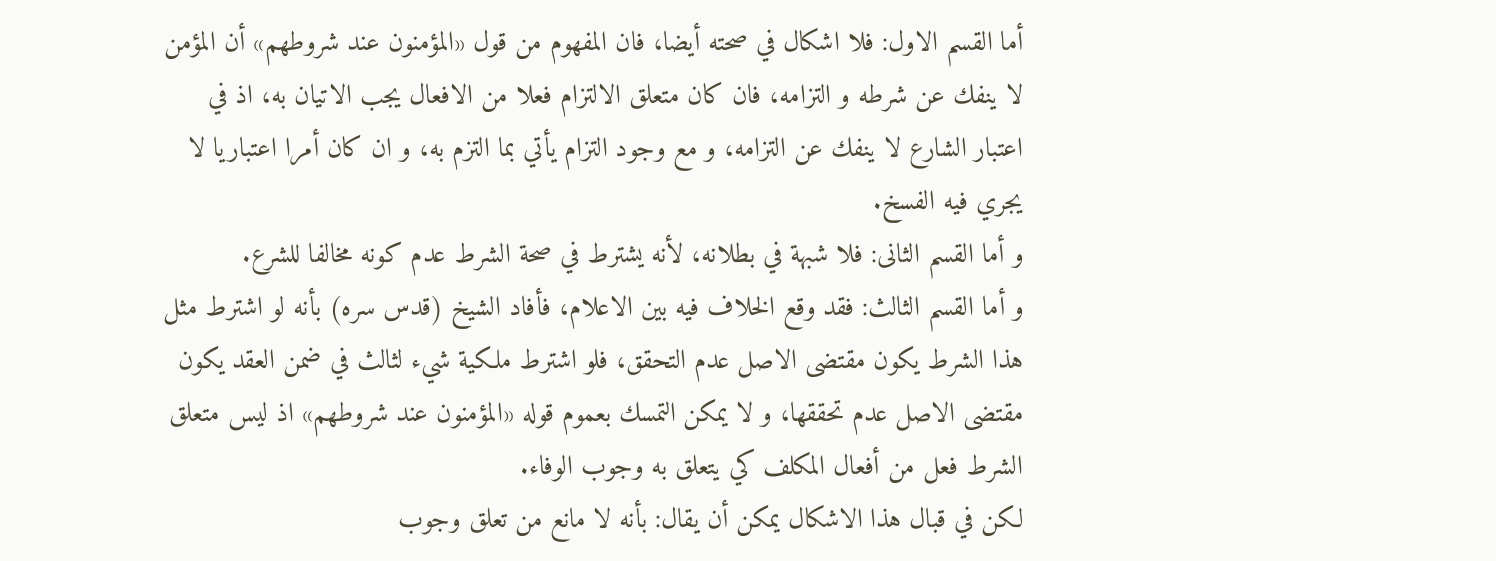أما القسم الاول: فلا اشكال في صحته أيضا، فان المفهوم من قول «المؤمنون عند شروطهم» أن المؤمن لا ينفك عن شرطه و التزامه، فان كان متعلق الالتزام فعلا من الافعال يجب الاتيان به، اذ في اعتبار الشارع لا ينفك عن التزامه، و مع وجود التزام يأتي بما التزم به، و ان كان أمرا اعتباريا لا يجري فيه الفسخ.
و أما القسم الثانى: فلا شبهة في بطلانه، لأنه يشترط في صحة الشرط عدم كونه مخالفا للشرع.
و أما القسم الثالث: فقد وقع الخلاف فيه بين الاعلام، فأفاد الشيخ (قدس سره) بأنه لو اشترط مثل هذا الشرط يكون مقتضى الاصل عدم التحقق، فلو اشترط ملكية شيء لثالث في ضمن العقد يكون مقتضى الاصل عدم تحققها، و لا يمكن التمسك بعموم قوله «المؤمنون عند شروطهم» اذ ليس متعلق الشرط فعل من أفعال المكلف كي يتعلق به وجوب الوفاء.
لكن في قبال هذا الاشكال يمكن أن يقال: بأنه لا مانع من تعلق وجوب